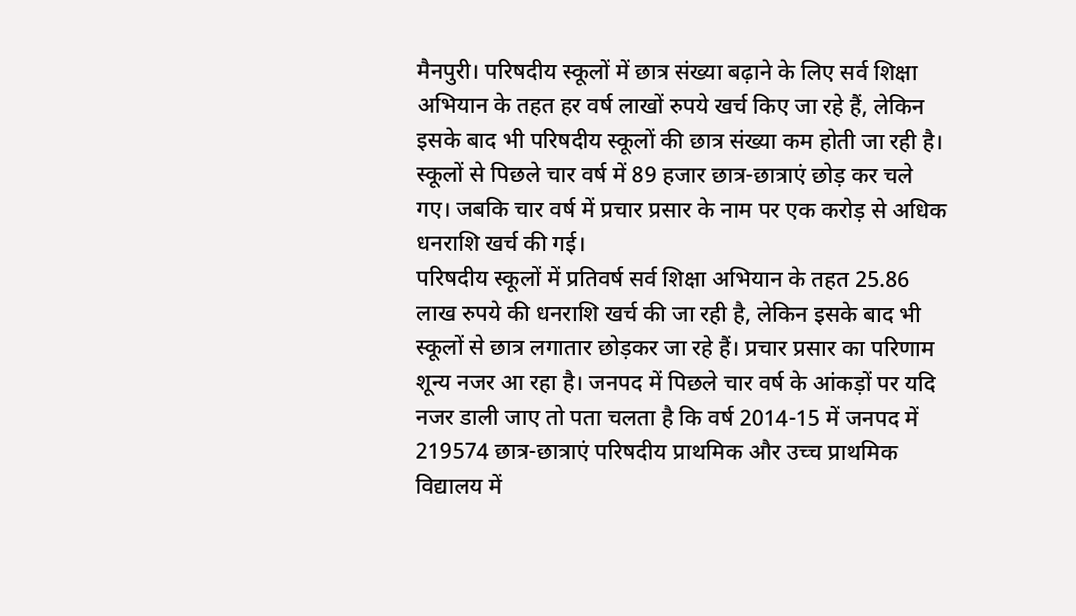मैनपुरी। परिषदीय स्कूलों में छात्र संख्या बढ़ाने के लिए सर्व शिक्षा अभियान के तहत हर वर्ष लाखों रुपये खर्च किए जा रहे हैं, लेकिन इसके बाद भी परिषदीय स्कूलों की छात्र संख्या कम होती जा रही है। स्कूलों से पिछले चार वर्ष में 89 हजार छात्र-छात्राएं छोड़ कर चले गए। जबकि चार वर्ष में प्रचार प्रसार के नाम पर एक करोड़ से अधिक धनराशि खर्च की गई।
परिषदीय स्कूलों में प्रतिवर्ष सर्व शिक्षा अभियान के तहत 25.86 लाख रुपये की धनराशि खर्च की जा रही है, लेकिन इसके बाद भी स्कूलों से छात्र लगातार छोड़कर जा रहे हैं। प्रचार प्रसार का परिणाम शून्य नजर आ रहा है। जनपद में पिछले चार वर्ष के आंकड़ों पर यदि नजर डाली जाए तो पता चलता है कि वर्ष 2014-15 में जनपद में 219574 छात्र-छात्राएं परिषदीय प्राथमिक और उच्च प्राथमिक विद्यालय में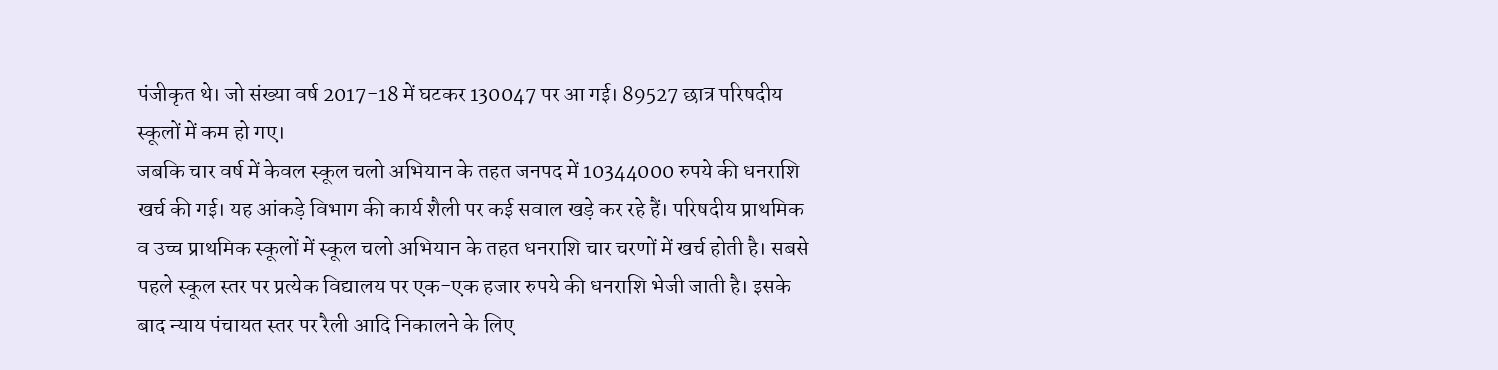पंजीकृत थे। जो संख्या वर्ष 2017-18 में घटकर 130047 पर आ गई। 89527 छात्र परिषदीय स्कूलों में कम हो गए।
जबकि चार वर्ष में केवल स्कूल चलो अभियान के तहत जनपद में 10344000 रुपये की धनराशि खर्च की गई। यह आंकड़े विभाग की कार्य शैली पर कई सवाल खड़े कर रहे हैं। परिषदीय प्राथमिक व उच्च प्राथमिक स्कूलों में स्कूल चलो अभियान के तहत धनराशि चार चरणों में खर्च होती है। सबसे पहले स्कूल स्तर पर प्रत्येक विद्यालय पर एक-एक हजार रुपये की धनराशि भेजी जाती है। इसके बाद न्याय पंचायत स्तर पर रैली आदि निकालने के लिए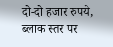दो-दो हजार रुपये, ब्लाक स्तर पर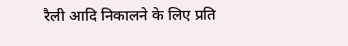रैली आदि निकालने के लिए प्रति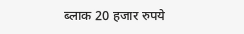ब्लाक 20 हजार रुपये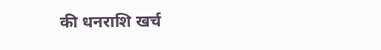की धनराशि खर्च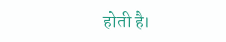होती है।